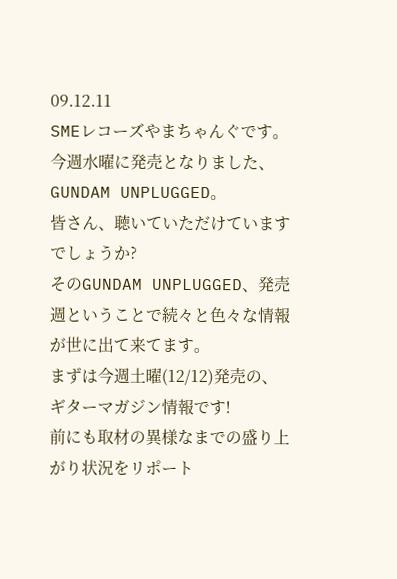09.12.11
SMEレコーズやまちゃんぐです。
今週水曜に発売となりました、GUNDAM UNPLUGGED。
皆さん、聴いていただけていますでしょうか?
そのGUNDAM UNPLUGGED、発売週ということで続々と色々な情報が世に出て来てます。
まずは今週土曜(12/12)発売の、ギターマガジン情報です!
前にも取材の異様なまでの盛り上がり状況をリポート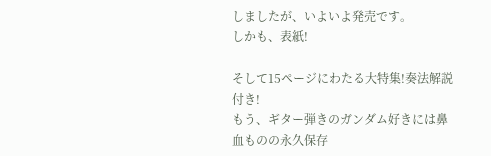しましたが、いよいよ発売です。
しかも、表紙!

そして15ページにわたる大特集!奏法解説付き!
もう、ギター弾きのガンダム好きには鼻血ものの永久保存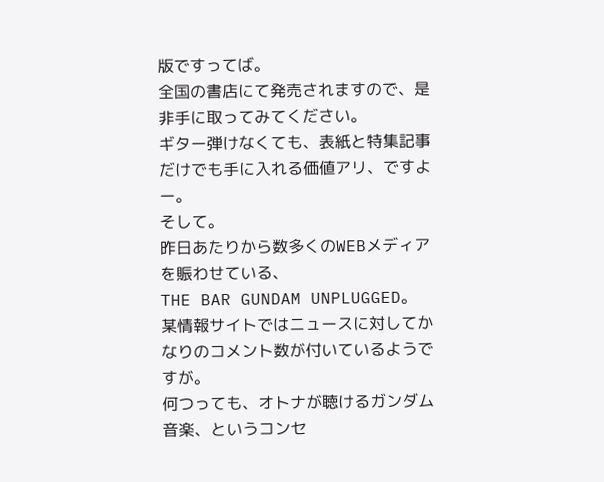版ですってば。
全国の書店にて発売されますので、是非手に取ってみてください。
ギター弾けなくても、表紙と特集記事だけでも手に入れる価値アリ、ですよー。
そして。
昨日あたりから数多くのWEBメディアを賑わせている、
THE BAR GUNDAM UNPLUGGED。
某情報サイトではニュースに対してかなりのコメント数が付いているようですが。
何つっても、オトナが聴けるガンダム音楽、というコンセ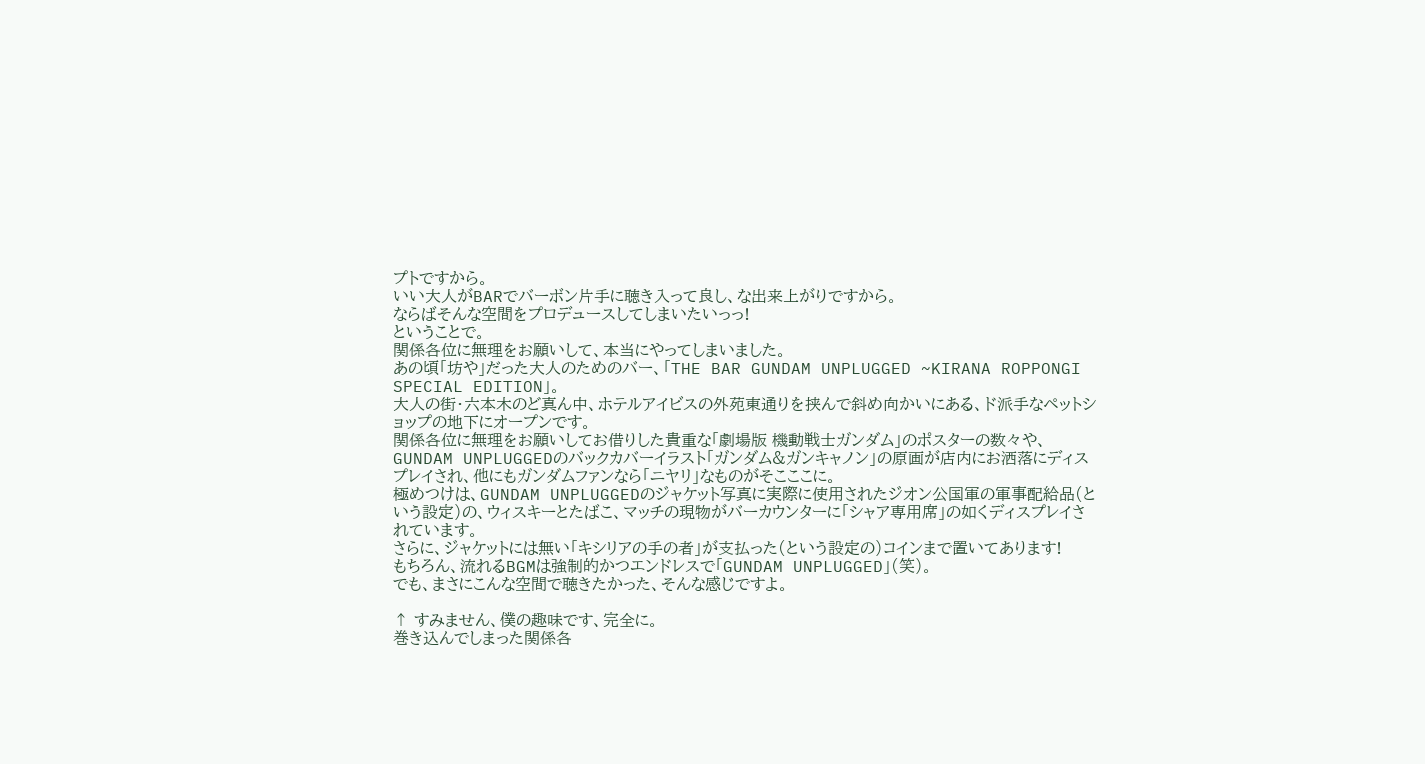プトですから。
いい大人がBARでバーボン片手に聴き入って良し、な出来上がりですから。
ならばそんな空間をプロデュースしてしまいたいっっ!
ということで。
関係各位に無理をお願いして、本当にやってしまいました。
あの頃「坊や」だった大人のためのバー、「THE BAR GUNDAM UNPLUGGED ~KIRANA ROPPONGI SPECIAL EDITION」。
大人の街・六本木のど真ん中、ホテルアイビスの外苑東通りを挟んで斜め向かいにある、ド派手なペットショップの地下にオープンです。
関係各位に無理をお願いしてお借りした貴重な「劇場版 機動戦士ガンダム」のポスターの数々や、GUNDAM UNPLUGGEDのバックカバーイラスト「ガンダム&ガンキャノン」の原画が店内にお洒落にディスプレイされ、他にもガンダムファンなら「ニヤリ」なものがそこここに。
極めつけは、GUNDAM UNPLUGGEDのジャケット写真に実際に使用されたジオン公国軍の軍事配給品(という設定)の、ウィスキーとたばこ、マッチの現物がバーカウンターに「シャア専用席」の如くディスプレイされています。
さらに、ジャケットには無い「キシリアの手の者」が支払った(という設定の)コインまで置いてあります!
もちろん、流れるBGMは強制的かつエンドレスで「GUNDAM UNPLUGGED」(笑)。
でも、まさにこんな空間で聴きたかった、そんな感じですよ。

↑ すみません、僕の趣味です、完全に。
巻き込んでしまった関係各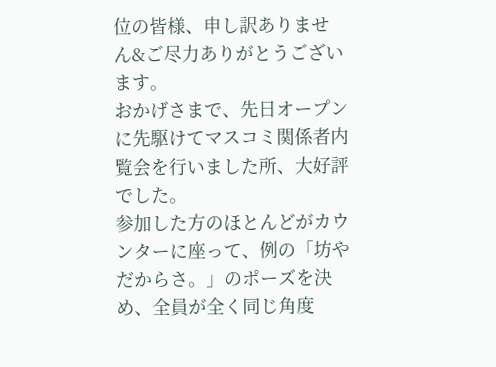位の皆様、申し訳ありません&ご尽力ありがとうございます。
おかげさまで、先日オープンに先駆けてマスコミ関係者内覧会を行いました所、大好評でした。
参加した方のほとんどがカウンターに座って、例の「坊やだからさ。」のポーズを決め、全員が全く同じ角度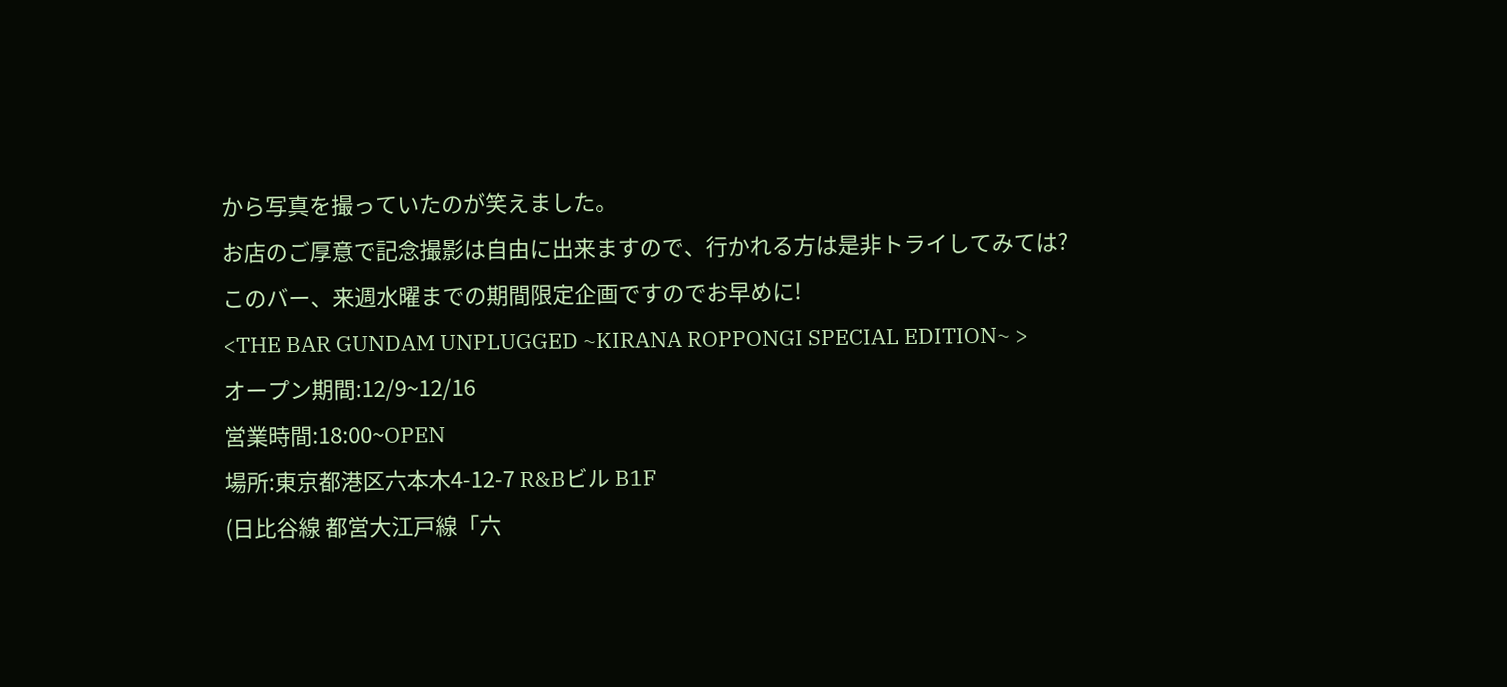から写真を撮っていたのが笑えました。
お店のご厚意で記念撮影は自由に出来ますので、行かれる方は是非トライしてみては?
このバー、来週水曜までの期間限定企画ですのでお早めに!
<THE BAR GUNDAM UNPLUGGED ~KIRANA ROPPONGI SPECIAL EDITION~ >
オープン期間:12/9~12/16
営業時間:18:00~OPEN
場所:東京都港区六本木4-12-7 R&Bビル B1F
(日比谷線 都営大江戸線「六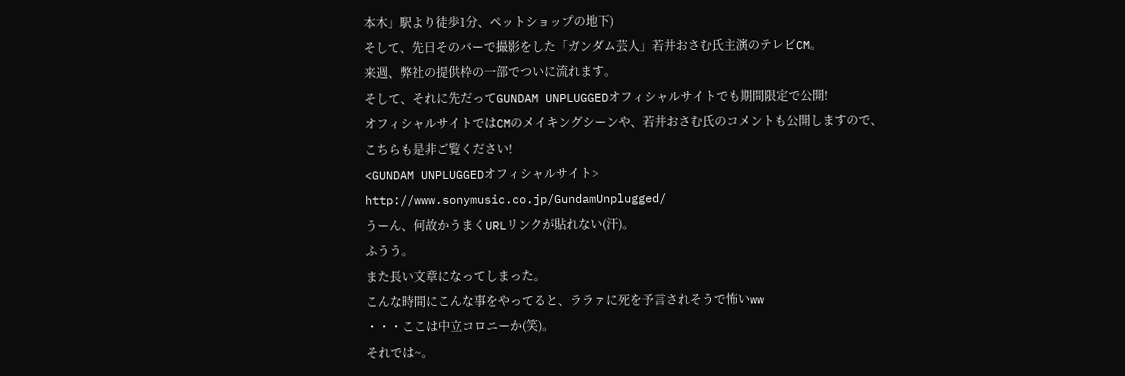本木」駅より徒歩1分、ペットショップの地下)
そして、先日そのバーで撮影をした「ガンダム芸人」若井おさむ氏主演のテレビCM。
来週、弊社の提供枠の一部でついに流れます。
そして、それに先だってGUNDAM UNPLUGGEDオフィシャルサイトでも期間限定で公開!
オフィシャルサイトではCMのメイキングシーンや、若井おさむ氏のコメントも公開しますので、
こちらも是非ご覧ください!
<GUNDAM UNPLUGGEDオフィシャルサイト>
http://www.sonymusic.co.jp/GundamUnplugged/
うーん、何故かうまくURLリンクが貼れない(汗)。
ふうう。
また長い文章になってしまった。
こんな時間にこんな事をやってると、ララァに死を予言されそうで怖いww
・・・ここは中立コロニーか(笑)。
それでは~。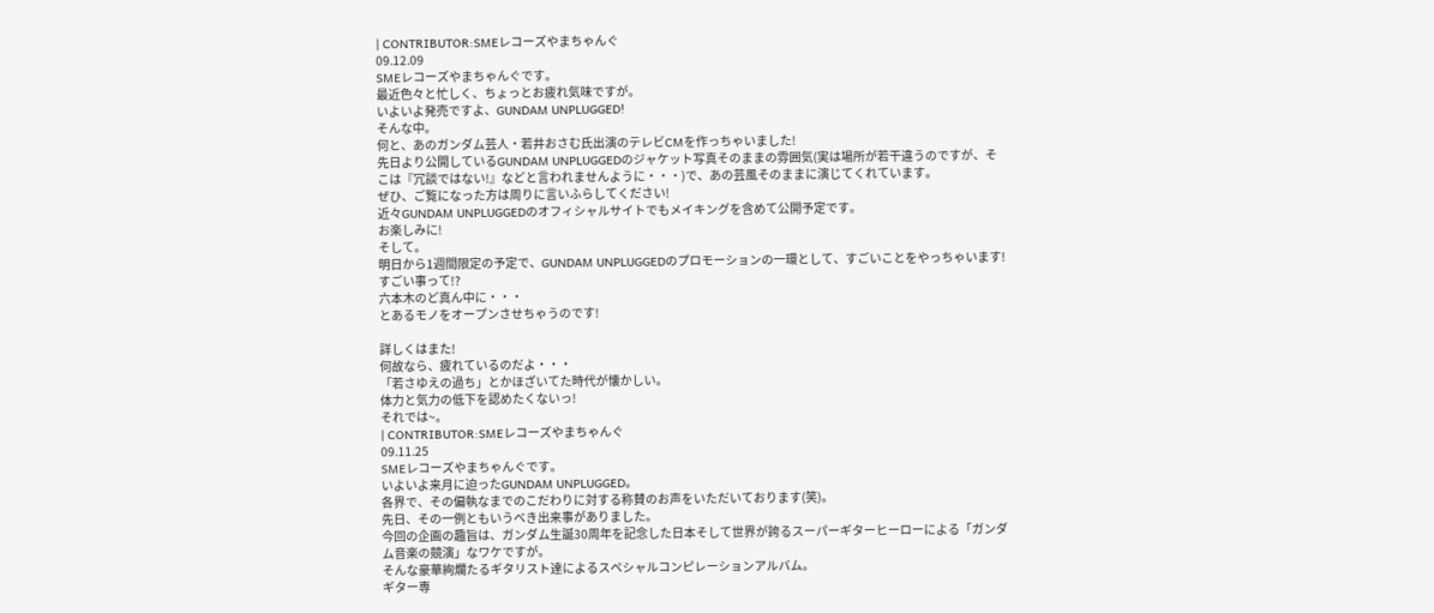| CONTRIBUTOR:SMEレコーズやまちゃんぐ
09.12.09
SMEレコーズやまちゃんぐです。
最近色々と忙しく、ちょっとお疲れ気味ですが。
いよいよ発売ですよ、GUNDAM UNPLUGGED!
そんな中。
何と、あのガンダム芸人・若井おさむ氏出演のテレビCMを作っちゃいました!
先日より公開しているGUNDAM UNPLUGGEDのジャケット写真そのままの雰囲気(実は場所が若干違うのですが、そこは『冗談ではない!』などと言われませんように・・・)で、あの芸風そのままに演じてくれています。
ぜひ、ご覧になった方は周りに言いふらしてください!
近々GUNDAM UNPLUGGEDのオフィシャルサイトでもメイキングを含めて公開予定です。
お楽しみに!
そして。
明日から1週間限定の予定で、GUNDAM UNPLUGGEDのプロモーションの一環として、すごいことをやっちゃいます!
すごい事って!?
六本木のど真ん中に・・・
とあるモノをオープンさせちゃうのです!

詳しくはまた!
何故なら、疲れているのだよ・・・
「若さゆえの過ち」とかほざいてた時代が懐かしい。
体力と気力の低下を認めたくないっ!
それでは~。
| CONTRIBUTOR:SMEレコーズやまちゃんぐ
09.11.25
SMEレコーズやまちゃんぐです。
いよいよ来月に迫ったGUNDAM UNPLUGGED。
各界で、その偏執なまでのこだわりに対する称賛のお声をいただいております(笑)。
先日、その一例ともいうべき出来事がありました。
今回の企画の趣旨は、ガンダム生誕30周年を記念した日本そして世界が誇るスーパーギターヒーローによる「ガンダム音楽の競演」なワケですが。
そんな豪華絢爛たるギタリスト達によるスペシャルコンピレーションアルバム。
ギター専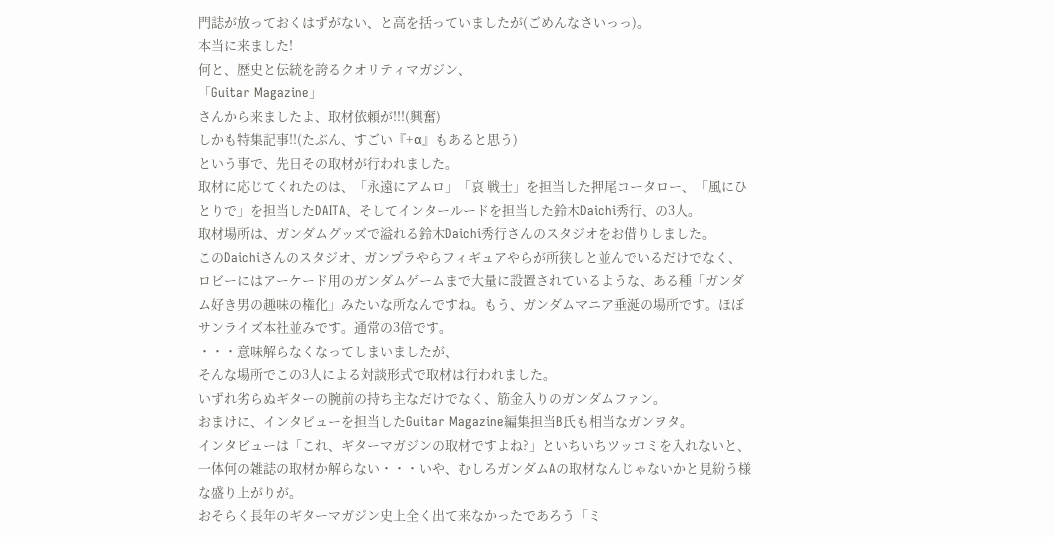門誌が放っておくはずがない、と高を括っていましたが(ごめんなさいっっ)。
本当に来ました!
何と、歴史と伝統を誇るクオリティマガジン、
「Guitar Magazine」
さんから来ましたよ、取材依頼が!!!(興奮)
しかも特集記事!!(たぶん、すごい『+α』もあると思う)
という事で、先日その取材が行われました。
取材に応じてくれたのは、「永遠にアムロ」「哀 戦士」を担当した押尾コータロー、「風にひとりで」を担当したDAITA、そしてインタールードを担当した鈴木Daichi秀行、の3人。
取材場所は、ガンダムグッズで溢れる鈴木Daichi秀行さんのスタジオをお借りしました。
このDaichiさんのスタジオ、ガンプラやらフィギュアやらが所狭しと並んでいるだけでなく、ロビーにはアーケード用のガンダムゲームまで大量に設置されているような、ある種「ガンダム好き男の趣味の権化」みたいな所なんですね。もう、ガンダムマニア垂涎の場所です。ほぼサンライズ本社並みです。通常の3倍です。
・・・意味解らなくなってしまいましたが、
そんな場所でこの3人による対談形式で取材は行われました。
いずれ劣らぬギターの腕前の持ち主なだけでなく、筋金入りのガンダムファン。
おまけに、インタビューを担当したGuitar Magazine編集担当B氏も相当なガンヲタ。
インタビューは「これ、ギターマガジンの取材ですよね?」といちいちツッコミを入れないと、一体何の雑誌の取材か解らない・・・いや、むしろガンダムAの取材なんじゃないかと見紛う様な盛り上がりが。
おそらく長年のギターマガジン史上全く出て来なかったであろう「ミ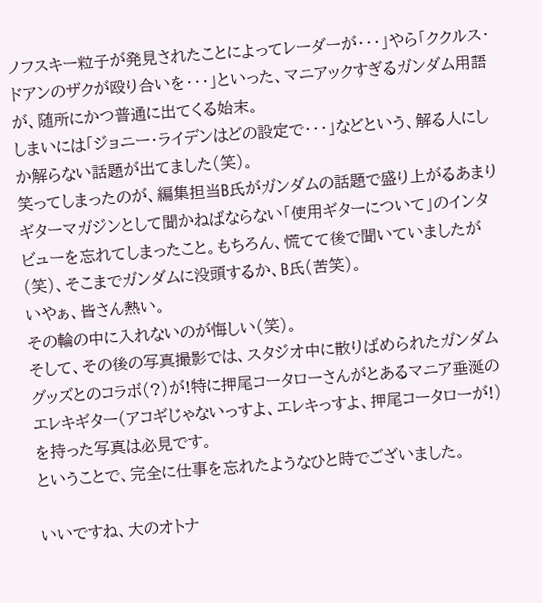ノフスキー粒子が発見されたことによってレーダーが・・・」やら「ククルス・ドアンのザクが殴り合いを・・・」といった、マニアックすぎるガンダム用語が、随所にかつ普通に出てくる始末。
しまいには「ジョニー・ライデンはどの設定で・・・」などという、解る人にしか解らない話題が出てました(笑)。
笑ってしまったのが、編集担当B氏がガンダムの話題で盛り上がるあまりギターマガジンとして聞かねばならない「使用ギターについて」のインタビューを忘れてしまったこと。もちろん、慌てて後で聞いていましたが(笑)、そこまでガンダムに没頭するか、B氏(苦笑)。
いやぁ、皆さん熱い。
その輪の中に入れないのが悔しい(笑)。
そして、その後の写真撮影では、スタジオ中に散りばめられたガンダムグッズとのコラボ(?)が!特に押尾コータローさんがとあるマニア垂涎のエレキギター(アコギじゃないっすよ、エレキっすよ、押尾コータローが!)を持った写真は必見です。
ということで、完全に仕事を忘れたようなひと時でございました。

いいですね、大のオトナ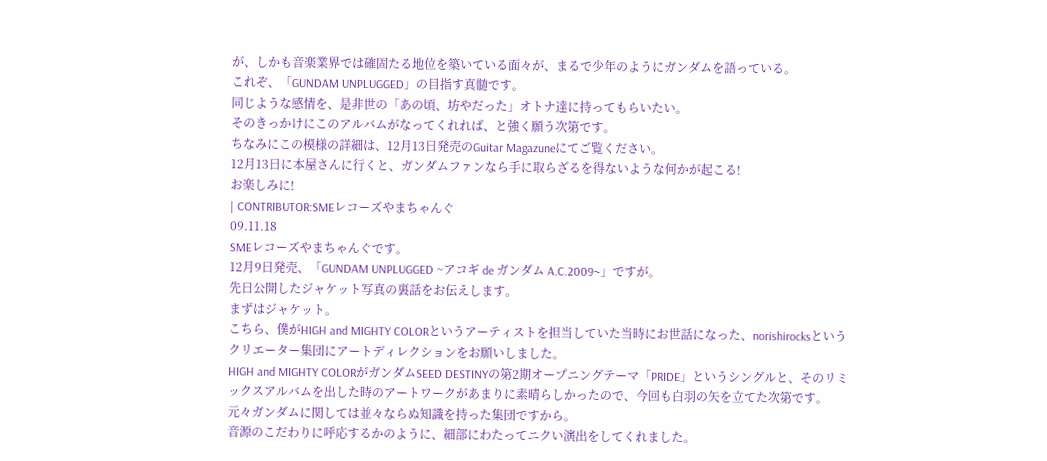が、しかも音楽業界では確固たる地位を築いている面々が、まるで少年のようにガンダムを語っている。
これぞ、「GUNDAM UNPLUGGED」の目指す真髄です。
同じような感情を、是非世の「あの頃、坊やだった」オトナ達に持ってもらいたい。
そのきっかけにこのアルバムがなってくれれば、と強く願う次第です。
ちなみにこの模様の詳細は、12月13日発売のGuitar Magazuneにてご覧ください。
12月13日に本屋さんに行くと、ガンダムファンなら手に取らざるを得ないような何かが起こる!
お楽しみに!
| CONTRIBUTOR:SMEレコーズやまちゃんぐ
09.11.18
SMEレコーズやまちゃんぐです。
12月9日発売、「GUNDAM UNPLUGGED ~アコギ de ガンダム A.C.2009~」ですが。
先日公開したジャケット写真の裏話をお伝えします。
まずはジャケット。
こちら、僕がHIGH and MIGHTY COLORというアーティストを担当していた当時にお世話になった、norishirocksというクリエーター集団にアートディレクションをお願いしました。
HIGH and MIGHTY COLORがガンダムSEED DESTINYの第2期オープニングテーマ「PRIDE」というシングルと、そのリミックスアルバムを出した時のアートワークがあまりに素晴らしかったので、今回も白羽の矢を立てた次第です。
元々ガンダムに関しては並々ならぬ知識を持った集団ですから。
音源のこだわりに呼応するかのように、細部にわたってニクい演出をしてくれました。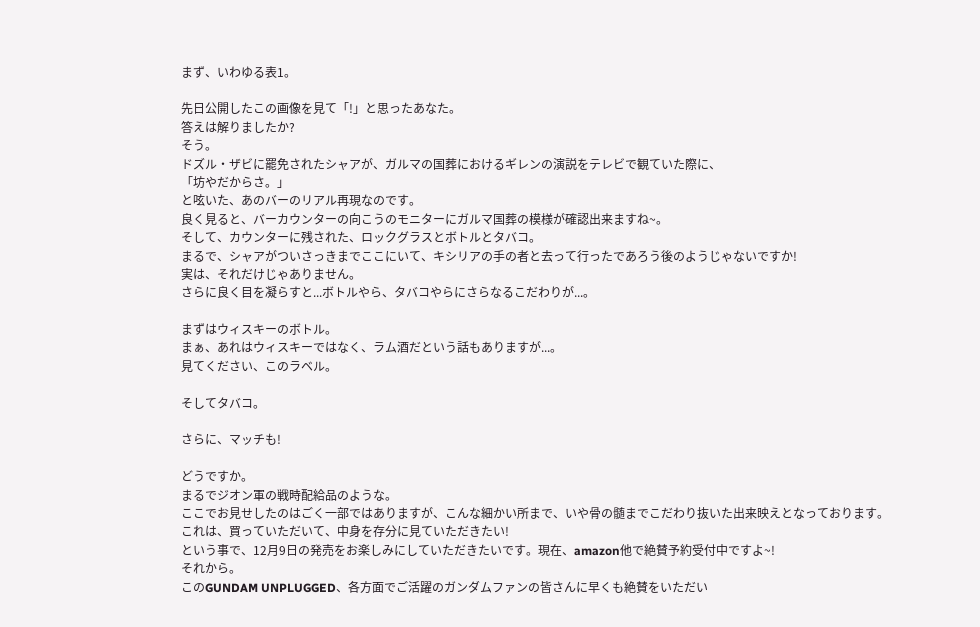まず、いわゆる表1。

先日公開したこの画像を見て「!」と思ったあなた。
答えは解りましたか?
そう。
ドズル・ザビに罷免されたシャアが、ガルマの国葬におけるギレンの演説をテレビで観ていた際に、
「坊やだからさ。」
と呟いた、あのバーのリアル再現なのです。
良く見ると、バーカウンターの向こうのモニターにガルマ国葬の模様が確認出来ますね~。
そして、カウンターに残された、ロックグラスとボトルとタバコ。
まるで、シャアがついさっきまでここにいて、キシリアの手の者と去って行ったであろう後のようじゃないですか!
実は、それだけじゃありません。
さらに良く目を凝らすと...ボトルやら、タバコやらにさらなるこだわりが...。

まずはウィスキーのボトル。
まぁ、あれはウィスキーではなく、ラム酒だという話もありますが...。
見てください、このラベル。

そしてタバコ。

さらに、マッチも!

どうですか。
まるでジオン軍の戦時配給品のような。
ここでお見せしたのはごく一部ではありますが、こんな細かい所まで、いや骨の髄までこだわり抜いた出来映えとなっております。
これは、買っていただいて、中身を存分に見ていただきたい!
という事で、12月9日の発売をお楽しみにしていただきたいです。現在、amazon他で絶賛予約受付中ですよ~!
それから。
このGUNDAM UNPLUGGED、各方面でご活躍のガンダムファンの皆さんに早くも絶賛をいただい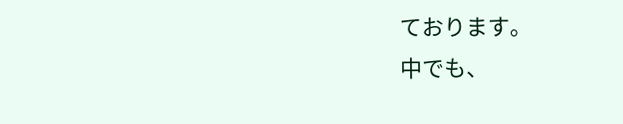ております。
中でも、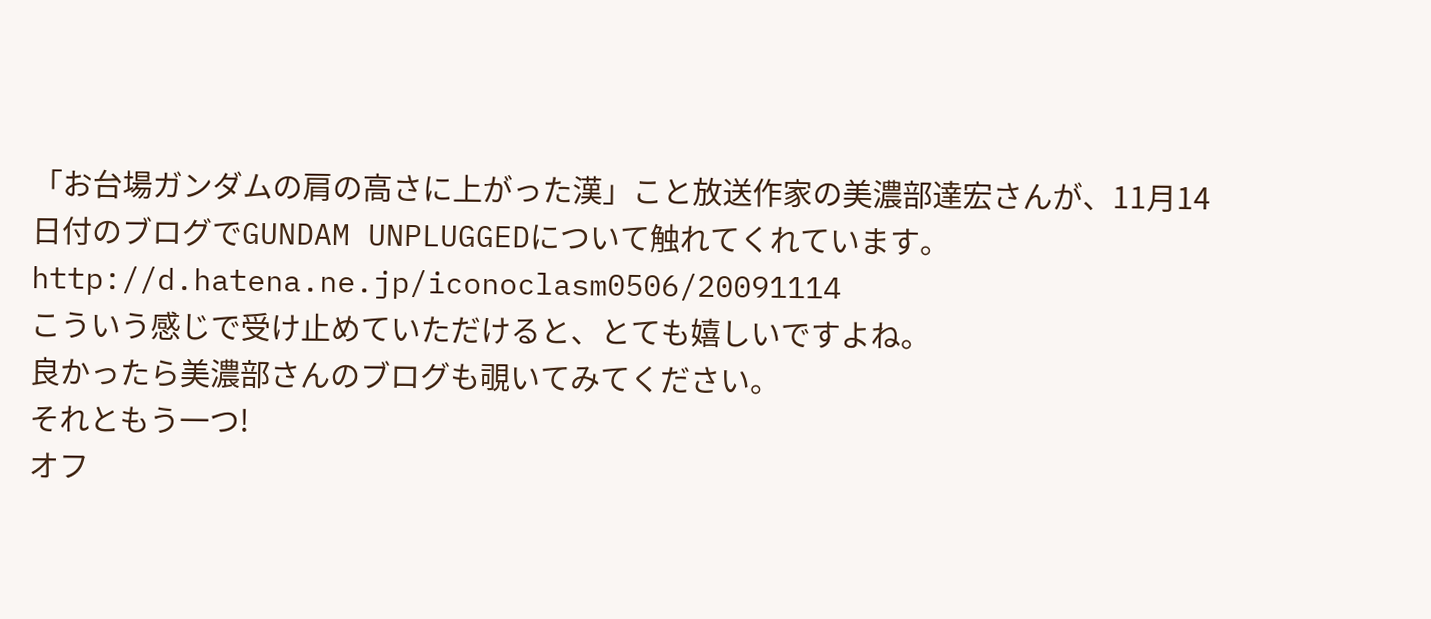「お台場ガンダムの肩の高さに上がった漢」こと放送作家の美濃部達宏さんが、11月14日付のブログでGUNDAM UNPLUGGEDについて触れてくれています。
http://d.hatena.ne.jp/iconoclasm0506/20091114
こういう感じで受け止めていただけると、とても嬉しいですよね。
良かったら美濃部さんのブログも覗いてみてください。
それともう一つ!
オフ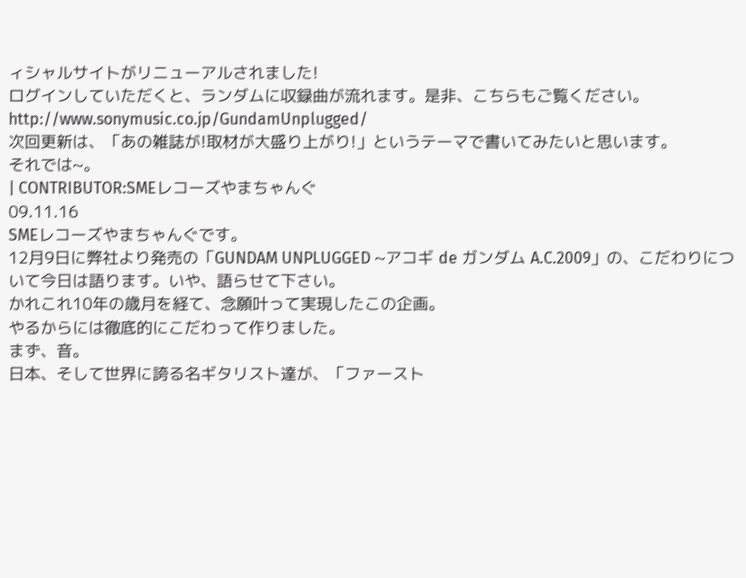ィシャルサイトがリニューアルされました!
ログインしていただくと、ランダムに収録曲が流れます。是非、こちらもご覧ください。
http://www.sonymusic.co.jp/GundamUnplugged/
次回更新は、「あの雑誌が!取材が大盛り上がり!」というテーマで書いてみたいと思います。
それでは~。
| CONTRIBUTOR:SMEレコーズやまちゃんぐ
09.11.16
SMEレコーズやまちゃんぐです。
12月9日に弊社より発売の「GUNDAM UNPLUGGED ~アコギ de ガンダム A.C.2009」の、こだわりについて今日は語ります。いや、語らせて下さい。
かれこれ10年の歳月を経て、念願叶って実現したこの企画。
やるからには徹底的にこだわって作りました。
まず、音。
日本、そして世界に誇る名ギタリスト達が、「ファースト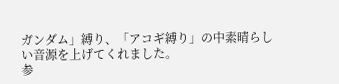ガンダム」縛り、「アコギ縛り」の中素晴らしい音源を上げてくれました。
参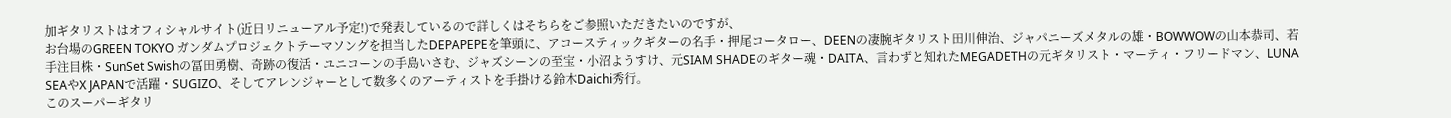加ギタリストはオフィシャルサイト(近日リニューアル予定!)で発表しているので詳しくはそちらをご参照いただきたいのですが、
お台場のGREEN TOKYO ガンダムプロジェクトテーマソングを担当したDEPAPEPEを筆頭に、アコースティックギターの名手・押尾コータロー、DEENの凄腕ギタリスト田川伸治、ジャパニーズメタルの雄・BOWWOWの山本恭司、若手注目株・SunSet Swishの冨田勇樹、奇跡の復活・ユニコーンの手島いさむ、ジャズシーンの至宝・小沼ようすけ、元SIAM SHADEのギター魂・DAITA、言わずと知れたMEGADETHの元ギタリスト・マーティ・フリードマン、LUNA SEAやX JAPANで活躍・SUGIZO、そしてアレンジャーとして数多くのアーティストを手掛ける鈴木Daichi秀行。
このスーパーギタリ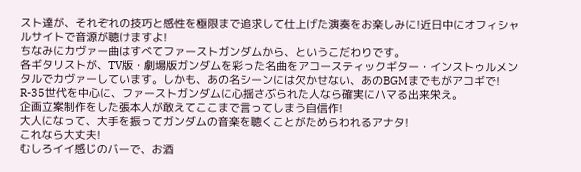スト達が、それぞれの技巧と感性を極限まで追求して仕上げた演奏をお楽しみに!近日中にオフィシャルサイトで音源が聴けますよ!
ちなみにカヴァー曲はすべてファーストガンダムから、というこだわりです。
各ギタリストが、TV版・劇場版ガンダムを彩った名曲をアコースティックギター・インストゥルメンタルでカヴァーしています。しかも、あの名シーンには欠かせない、あのBGMまでもがアコギで!
R-35世代を中心に、ファーストガンダムに心揺さぶられた人なら確実にハマる出来栄え。
企画立案制作をした張本人が敢えてここまで言ってしまう自信作!
大人になって、大手を振ってガンダムの音楽を聴くことがためらわれるアナタ!
これなら大丈夫!
むしろイイ感じのバーで、お酒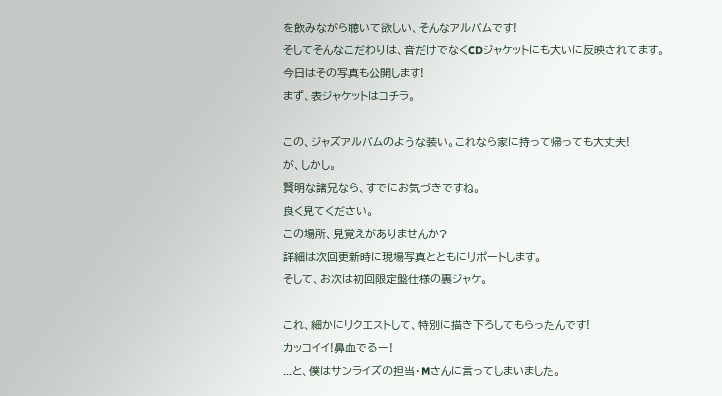を飲みながら聴いて欲しい、そんなアルバムです!
そしてそんなこだわりは、音だけでなくCDジャケットにも大いに反映されてます。
今日はその写真も公開します!
まず、表ジャケットはコチラ。

この、ジャズアルバムのような装い。これなら家に持って帰っても大丈夫!
が、しかし。
賢明な諸兄なら、すでにお気づきですね。
良く見てください。
この場所、見覚えがありませんか?
詳細は次回更新時に現場写真とともにリポートします。
そして、お次は初回限定盤仕様の裏ジャケ。

これ、細かにリクエストして、特別に描き下ろしてもらったんです!
カッコイイ!鼻血でるー!
...と、僕はサンライズの担当・Mさんに言ってしまいました。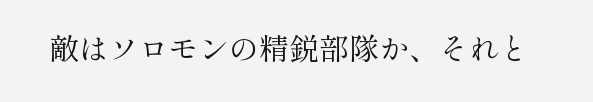敵はソロモンの精鋭部隊か、それと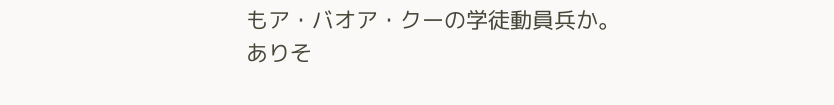もア・バオア・クーの学徒動員兵か。
ありそ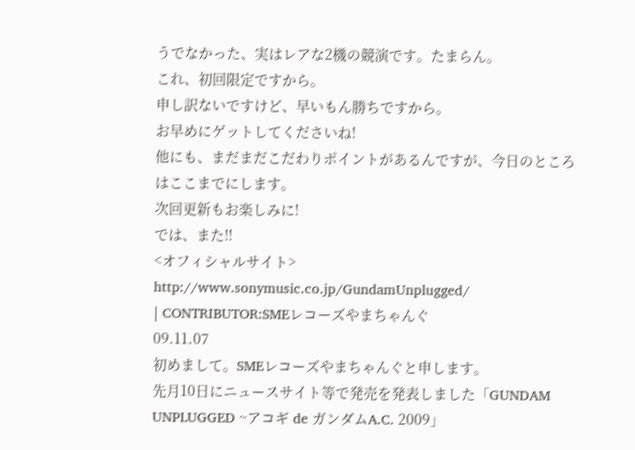うでなかった、実はレアな2機の競演です。たまらん。
これ、初回限定ですから。
申し訳ないですけど、早いもん勝ちですから。
お早めにゲットしてくださいね!
他にも、まだまだこだわりポイントがあるんですが、今日のところはここまでにします。
次回更新もお楽しみに!
では、また!!
<オフィシャルサイト>
http://www.sonymusic.co.jp/GundamUnplugged/
| CONTRIBUTOR:SMEレコーズやまちゃんぐ
09.11.07
初めまして。SMEレコーズやまちゃんぐと申します。
先月10日にニュースサイト等で発売を発表しました「GUNDAM UNPLUGGED ~アコギ de ガンダムA.C. 2009」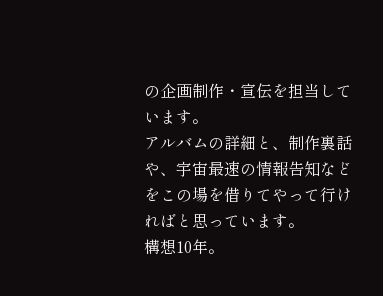の企画制作・宣伝を担当しています。
アルバムの詳細と、制作裏話や、宇宙最速の情報告知などをこの場を借りてやって行ければと思っています。
構想10年。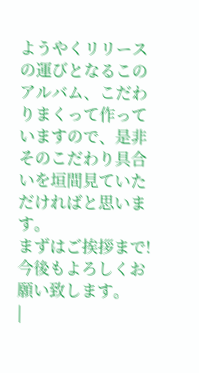ようやくリリースの運びとなるこのアルバム、こだわりまくって作っていますので、是非そのこだわり具合いを垣間見ていただければと思います。
まずはご挨拶まで!今後もよろしくお願い致します。
|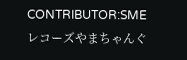CONTRIBUTOR:SMEレコーズやまちゃんぐ